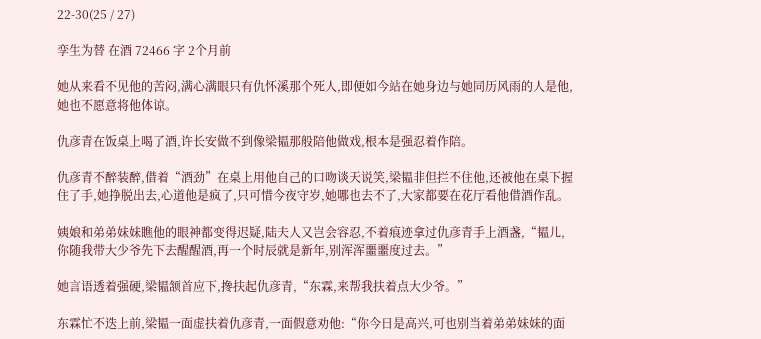22-30(25 / 27)

孪生为替 在酒 72466 字 2个月前

她从来看不见他的苦闷,满心满眼只有仇怀溪那个死人,即便如今站在她身边与她同历风雨的人是他,她也不愿意将他体谅。

仇彦青在饭桌上喝了酒,许长安做不到像梁韫那般陪他做戏,根本是强忍着作陪。

仇彦青不醉装醉,借着“酒劲”在桌上用他自己的口吻谈天说笑,梁韫非但拦不住他,还被他在桌下握住了手,她挣脱出去,心道他是疯了,只可惜今夜守岁,她哪也去不了,大家都要在花厅看他借酒作乱。

姨娘和弟弟妹妹瞧他的眼神都变得迟疑,陆夫人又岂会容忍,不着痕迹拿过仇彦青手上酒盏,“韫儿,你随我带大少爷先下去醒醒酒,再一个时辰就是新年,别浑浑噩噩度过去。”

她言语透着强硬,梁韫颔首应下,搀扶起仇彦青,“东霖,来帮我扶着点大少爷。”

东霖忙不迭上前,梁韫一面虚扶着仇彦青,一面假意劝他:“你今日是高兴,可也别当着弟弟妹妹的面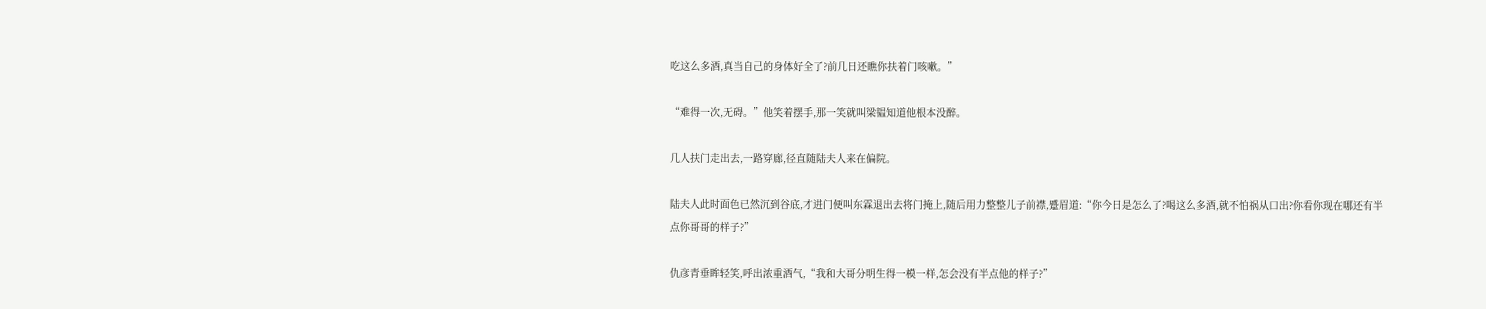吃这么多酒,真当自己的身体好全了?前几日还瞧你扶着门咳嗽。”

“难得一次,无碍。”他笑着摆手,那一笑就叫梁韫知道他根本没醉。

几人扶门走出去,一路穿廊,径直随陆夫人来在偏院。

陆夫人此时面色已然沉到谷底,才进门便叫东霖退出去将门掩上,随后用力整整儿子前襟,蹙眉道:“你今日是怎么了?喝这么多酒,就不怕祸从口出?你看你现在哪还有半点你哥哥的样子?”

仇彦青垂眸轻笑,呼出浓重酒气,“我和大哥分明生得一模一样,怎会没有半点他的样子?”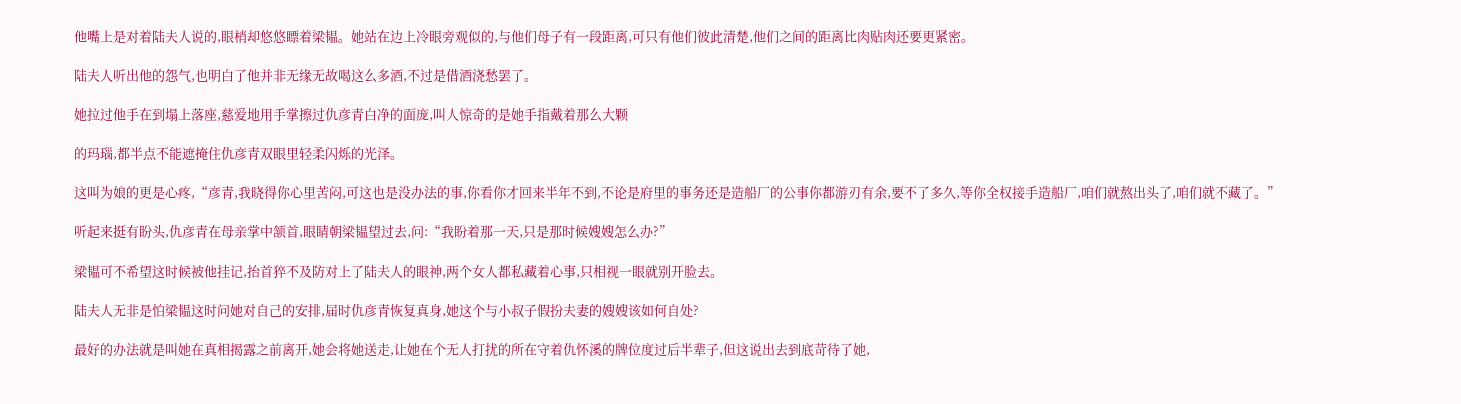他嘴上是对着陆夫人说的,眼梢却悠悠瞟着梁韫。她站在边上冷眼旁观似的,与他们母子有一段距离,可只有他们彼此清楚,他们之间的距离比肉贴肉还要更紧密。

陆夫人听出他的怨气,也明白了他并非无缘无故喝这么多酒,不过是借酒浇愁罢了。

她拉过他手在到塌上落座,慈爱地用手掌擦过仇彦青白净的面庞,叫人惊奇的是她手指戴着那么大颗

的玛瑙,都半点不能遮掩住仇彦青双眼里轻柔闪烁的光泽。

这叫为娘的更是心疼,“彦青,我晓得你心里苦闷,可这也是没办法的事,你看你才回来半年不到,不论是府里的事务还是造船厂的公事你都游刃有余,要不了多久,等你全权接手造船厂,咱们就熬出头了,咱们就不藏了。”

听起来挺有盼头,仇彦青在母亲掌中颔首,眼睛朝梁韫望过去,问:“我盼着那一天,只是那时候嫂嫂怎么办?”

梁韫可不希望这时候被他挂记,抬首猝不及防对上了陆夫人的眼神,两个女人都私藏着心事,只相视一眼就别开脸去。

陆夫人无非是怕梁韫这时问她对自己的安排,届时仇彦青恢复真身,她这个与小叔子假扮夫妻的嫂嫂该如何自处?

最好的办法就是叫她在真相揭露之前离开,她会将她送走,让她在个无人打扰的所在守着仇怀溪的牌位度过后半辈子,但这说出去到底苛待了她,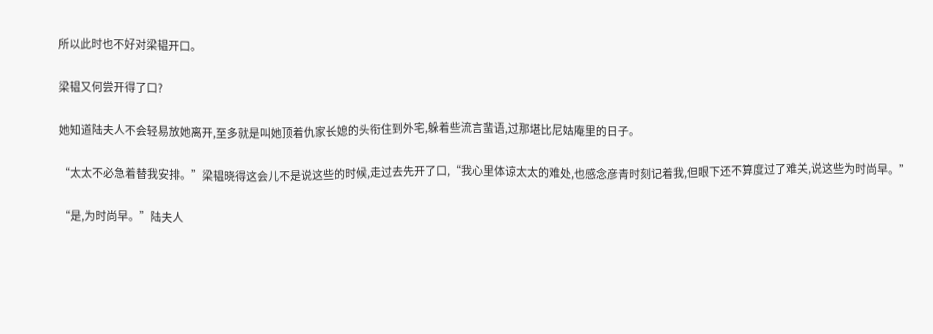所以此时也不好对梁韫开口。

梁韫又何尝开得了口?

她知道陆夫人不会轻易放她离开,至多就是叫她顶着仇家长媳的头衔住到外宅,躲着些流言蜚语,过那堪比尼姑庵里的日子。

“太太不必急着替我安排。”梁韫晓得这会儿不是说这些的时候,走过去先开了口,“我心里体谅太太的难处,也感念彦青时刻记着我,但眼下还不算度过了难关,说这些为时尚早。”

“是,为时尚早。”陆夫人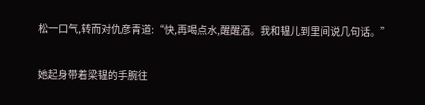松一口气,转而对仇彦青道:“快,再喝点水,醒醒酒。我和韫儿到里间说几句话。”

她起身带着梁韫的手腕往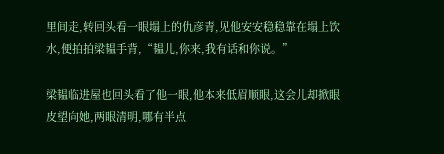里间走,转回头看一眼塌上的仇彦青,见他安安稳稳靠在塌上饮水,便拍拍梁韫手背,“韫儿,你来,我有话和你说。”

梁韫临进屋也回头看了他一眼,他本来低眉顺眼,这会儿却掀眼皮望向她,两眼清明,哪有半点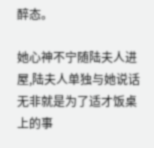醉态。

她心神不宁随陆夫人进屋,陆夫人单独与她说话无非就是为了适才饭桌上的事